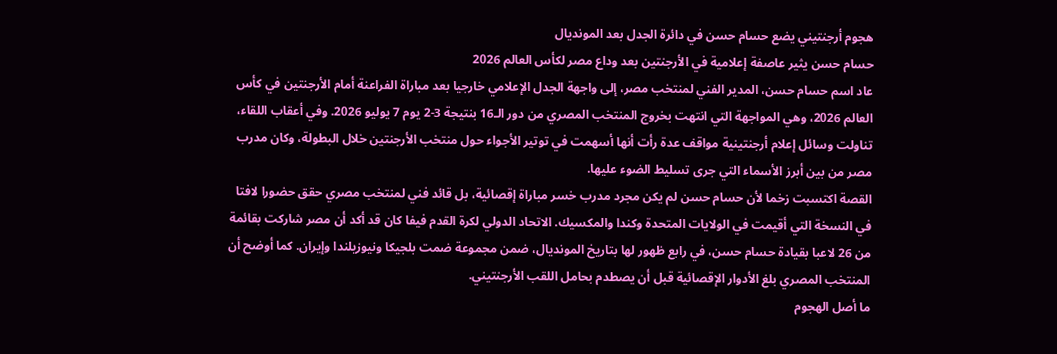هجوم أرجنتيني يضع حسام حسن في دائرة الجدل بعد المونديال
حسام حسن يثير عاصفة إعلامية في الأرجنتين بعد وداع مصر لكأس العالم 2026
عاد اسم حسام حسن، المدير الفني لمنتخب مصر، إلى واجهة الجدل الإعلامي خارجيا بعد مباراة الفراعنة أمام الأرجنتين في كأس العالم 2026، وهي المواجهة التي انتهت بخروج المنتخب المصري من دور الـ16 بنتيجة 3-2 يوم 7 يوليو 2026. وفي أعقاب اللقاء، تناولت وسائل إعلام أرجنتينية مواقف عدة رأت أنها أسهمت في توتير الأجواء حول منتخب الأرجنتين خلال البطولة، وكان مدرب مصر من بين أبرز الأسماء التي جرى تسليط الضوء عليها.
القصة اكتسبت زخما لأن حسام حسن لم يكن مجرد مدرب خسر مباراة إقصائية، بل قائد فني لمنتخب مصري حقق حضورا لافتا في النسخة التي أقيمت في الولايات المتحدة وكندا والمكسيك. الاتحاد الدولي لكرة القدم فيفا كان قد أكد أن مصر شاركت بقائمة من 26 لاعبا بقيادة حسام حسن، في رابع ظهور لها بتاريخ المونديال، ضمن مجموعة ضمت بلجيكا ونيوزيلندا وإيران. كما أوضح أن المنتخب المصري بلغ الأدوار الإقصائية قبل أن يصطدم بحامل اللقب الأرجنتيني.
ما أصل الهجوم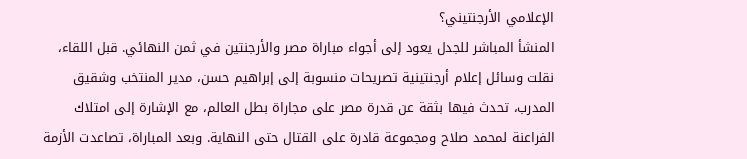الإعلامي الأرجنتيني؟
المنشأ المباشر للجدل يعود إلى أجواء مباراة مصر والأرجنتين في ثمن النهائي. قبل اللقاء، نقلت وسائل إعلام أرجنتينية تصريحات منسوبة إلى إبراهيم حسن، مدير المنتخب وشقيق المدرب، تحدث فيها بثقة عن قدرة مصر على مجاراة بطل العالم، مع الإشارة إلى امتلاك الفراعنة لمحمد صلاح ومجموعة قادرة على القتال حتى النهاية. وبعد المباراة، تصاعدت الأزمة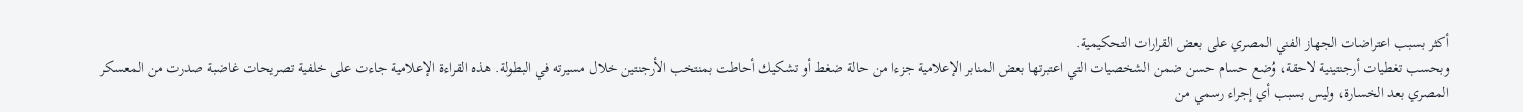أكثر بسبب اعتراضات الجهاز الفني المصري على بعض القرارات التحكيمية.
وبحسب تغطيات أرجنتينية لاحقة، وُضع حسام حسن ضمن الشخصيات التي اعتبرتها بعض المنابر الإعلامية جزءا من حالة ضغط أو تشكيك أحاطت بمنتخب الأرجنتين خلال مسيرته في البطولة. هذه القراءة الإعلامية جاءت على خلفية تصريحات غاضبة صدرت من المعسكر المصري بعد الخسارة، وليس بسبب أي إجراء رسمي من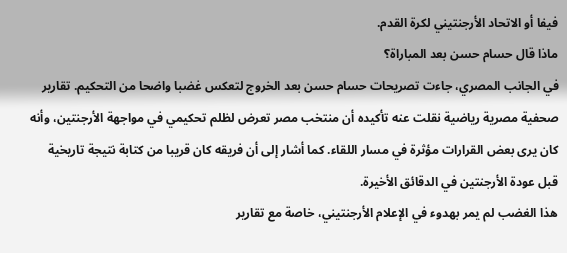فيفا أو الاتحاد الأرجنتيني لكرة القدم.
ماذا قال حسام حسن بعد المباراة؟
في الجانب المصري، جاءت تصريحات حسام حسن بعد الخروج لتعكس غضبا واضحا من التحكيم. تقارير صحفية مصرية رياضية نقلت عنه تأكيده أن منتخب مصر تعرض لظلم تحكيمي في مواجهة الأرجنتين، وأنه كان يرى بعض القرارات مؤثرة في مسار اللقاء. كما أشار إلى أن فريقه كان قريبا من كتابة نتيجة تاريخية قبل عودة الأرجنتين في الدقائق الأخيرة.
هذا الغضب لم يمر بهدوء في الإعلام الأرجنتيني، خاصة مع تقارير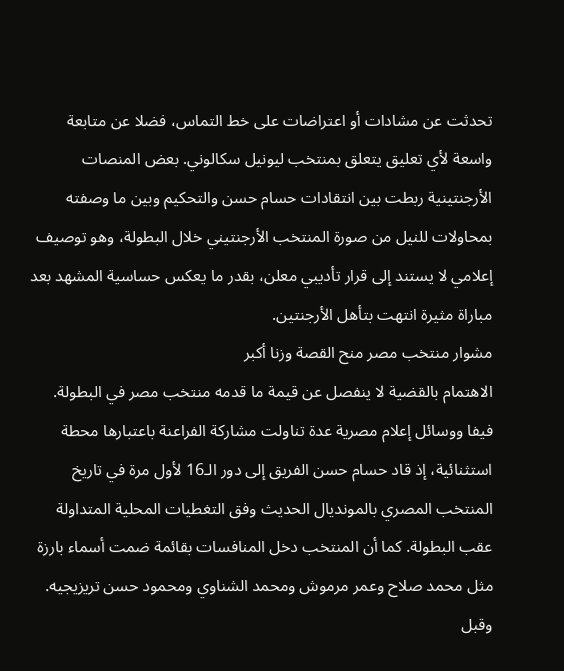تحدثت عن مشادات أو اعتراضات على خط التماس، فضلا عن متابعة واسعة لأي تعليق يتعلق بمنتخب ليونيل سكالوني. بعض المنصات الأرجنتينية ربطت بين انتقادات حسام حسن والتحكيم وبين ما وصفته بمحاولات للنيل من صورة المنتخب الأرجنتيني خلال البطولة، وهو توصيف إعلامي لا يستند إلى قرار تأديبي معلن، بقدر ما يعكس حساسية المشهد بعد مباراة مثيرة انتهت بتأهل الأرجنتين.
مشوار منتخب مصر منح القصة وزنا أكبر
الاهتمام بالقضية لا ينفصل عن قيمة ما قدمه منتخب مصر في البطولة. فيفا ووسائل إعلام مصرية عدة تناولت مشاركة الفراعنة باعتبارها محطة استثنائية، إذ قاد حسام حسن الفريق إلى دور الـ16 لأول مرة في تاريخ المنتخب المصري بالمونديال الحديث وفق التغطيات المحلية المتداولة عقب البطولة. كما أن المنتخب دخل المنافسات بقائمة ضمت أسماء بارزة مثل محمد صلاح وعمر مرموش ومحمد الشناوي ومحمود حسن تريزيجيه.
وقبل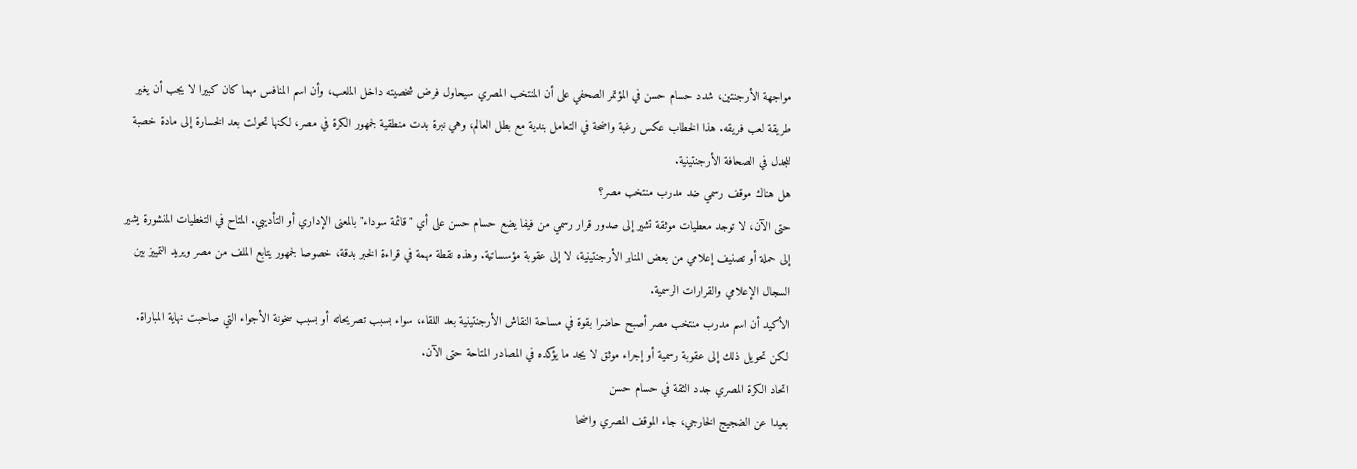مواجهة الأرجنتين، شدد حسام حسن في المؤتمر الصحفي على أن المنتخب المصري سيحاول فرض شخصيته داخل الملعب، وأن اسم المنافس مهما كان كبيرا لا يجب أن يغير طريقة لعب فريقه. هذا الخطاب عكس رغبة واضحة في التعامل بندية مع بطل العالم، وهي نبرة بدت منطقية لجمهور الكرة في مصر، لكنها تحولت بعد الخسارة إلى مادة خصبة للجدل في الصحافة الأرجنتينية.
هل هناك موقف رسمي ضد مدرب منتخب مصر؟
حتى الآن، لا توجد معطيات موثقة تشير إلى صدور قرار رسمي من فيفا يضع حسام حسن على أي "قائمة سوداء" بالمعنى الإداري أو التأديبي. المتاح في التغطيات المنشورة يشير إلى حملة أو تصنيف إعلامي من بعض المنابر الأرجنتينية، لا إلى عقوبة مؤسساتية. وهذه نقطة مهمة في قراءة الخبر بدقة، خصوصا لجمهور يتابع الملف من مصر ويريد التمييز بين السجال الإعلامي والقرارات الرسمية.
الأكيد أن اسم مدرب منتخب مصر أصبح حاضرا بقوة في مساحة النقاش الأرجنتينية بعد اللقاء، سواء بسبب تصريحاته أو بسبب سخونة الأجواء التي صاحبت نهاية المباراة. لكن تحويل ذلك إلى عقوبة رسمية أو إجراء موثق لا يجد ما يؤكده في المصادر المتاحة حتى الآن.
اتحاد الكرة المصري جدد الثقة في حسام حسن
بعيدا عن الضجيج الخارجي، جاء الموقف المصري واضحا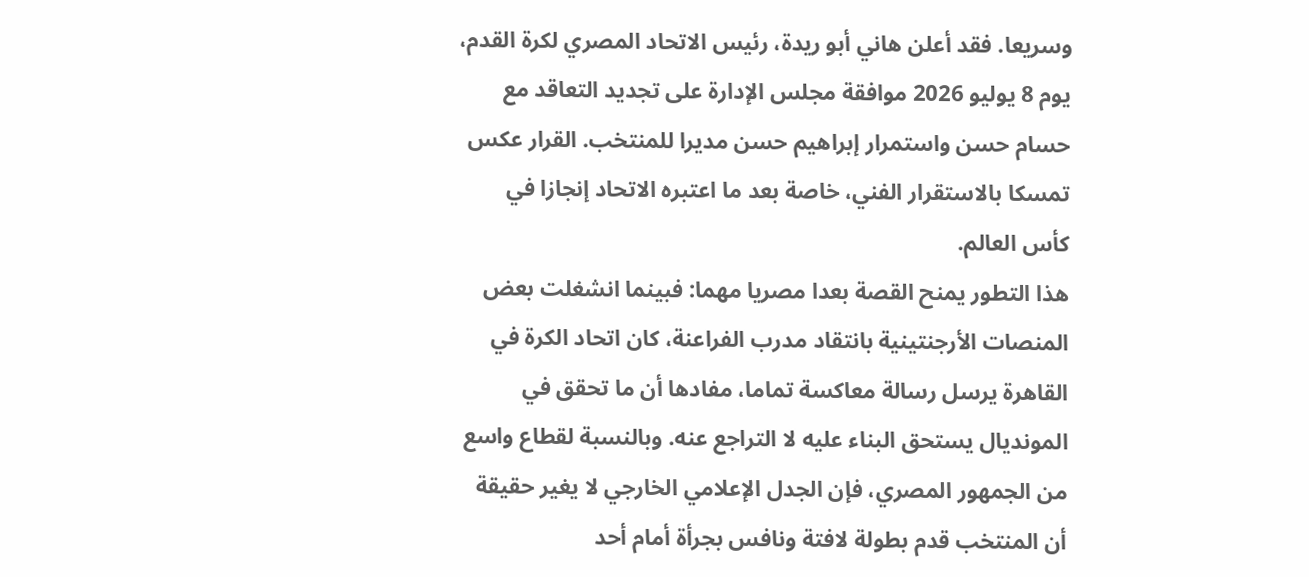وسريعا. فقد أعلن هاني أبو ريدة، رئيس الاتحاد المصري لكرة القدم، يوم 8 يوليو 2026 موافقة مجلس الإدارة على تجديد التعاقد مع حسام حسن واستمرار إبراهيم حسن مديرا للمنتخب. القرار عكس تمسكا بالاستقرار الفني، خاصة بعد ما اعتبره الاتحاد إنجازا في كأس العالم.
هذا التطور يمنح القصة بعدا مصريا مهما: فبينما انشغلت بعض المنصات الأرجنتينية بانتقاد مدرب الفراعنة، كان اتحاد الكرة في القاهرة يرسل رسالة معاكسة تماما، مفادها أن ما تحقق في المونديال يستحق البناء عليه لا التراجع عنه. وبالنسبة لقطاع واسع من الجمهور المصري، فإن الجدل الإعلامي الخارجي لا يغير حقيقة أن المنتخب قدم بطولة لافتة ونافس بجرأة أمام أحد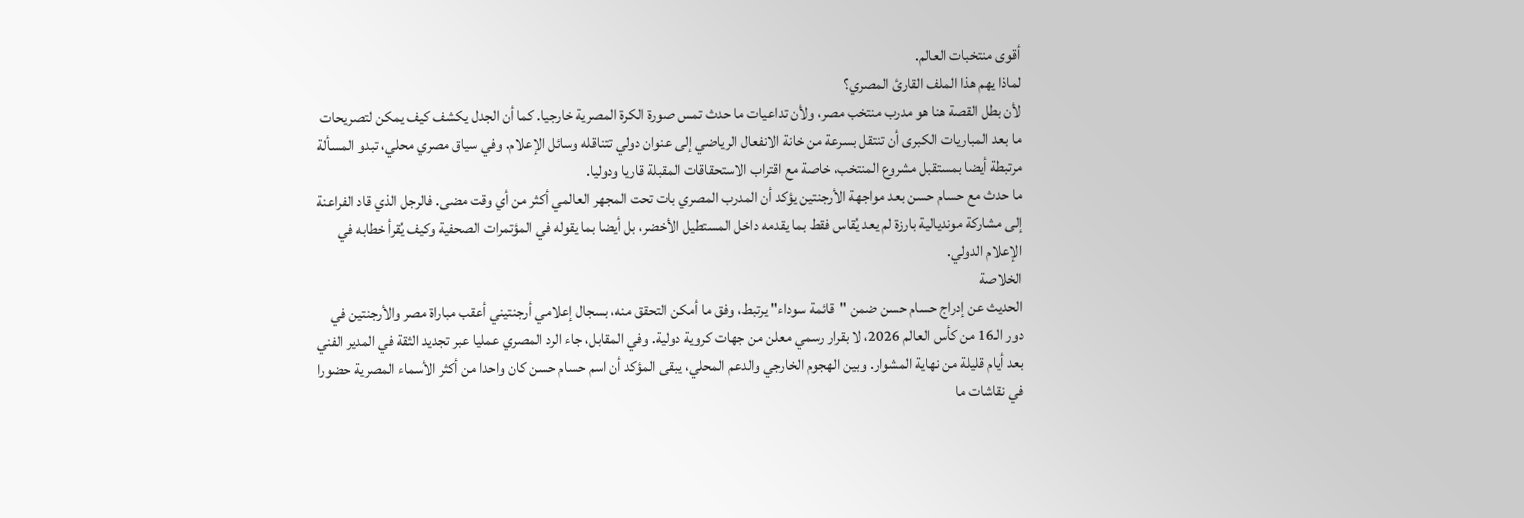أقوى منتخبات العالم.
لماذا يهم هذا الملف القارئ المصري؟
لأن بطل القصة هنا هو مدرب منتخب مصر، ولأن تداعيات ما حدث تمس صورة الكرة المصرية خارجيا. كما أن الجدل يكشف كيف يمكن لتصريحات ما بعد المباريات الكبرى أن تنتقل بسرعة من خانة الانفعال الرياضي إلى عنوان دولي تتناقله وسائل الإعلام. وفي سياق مصري محلي، تبدو المسألة مرتبطة أيضا بمستقبل مشروع المنتخب، خاصة مع اقتراب الاستحقاقات المقبلة قاريا ودوليا.
ما حدث مع حسام حسن بعد مواجهة الأرجنتين يؤكد أن المدرب المصري بات تحت المجهر العالمي أكثر من أي وقت مضى. فالرجل الذي قاد الفراعنة إلى مشاركة مونديالية بارزة لم يعد يُقاس فقط بما يقدمه داخل المستطيل الأخضر، بل أيضا بما يقوله في المؤتمرات الصحفية وكيف يُقرأ خطابه في الإعلام الدولي.
الخلاصة
الحديث عن إدراج حسام حسن ضمن "قائمة سوداء" يرتبط، وفق ما أمكن التحقق منه، بسجال إعلامي أرجنتيني أعقب مباراة مصر والأرجنتين في دور الـ16 من كأس العالم 2026، لا بقرار رسمي معلن من جهات كروية دولية. وفي المقابل، جاء الرد المصري عمليا عبر تجديد الثقة في المدير الفني بعد أيام قليلة من نهاية المشوار. وبين الهجوم الخارجي والدعم المحلي، يبقى المؤكد أن اسم حسام حسن كان واحدا من أكثر الأسماء المصرية حضورا في نقاشات ما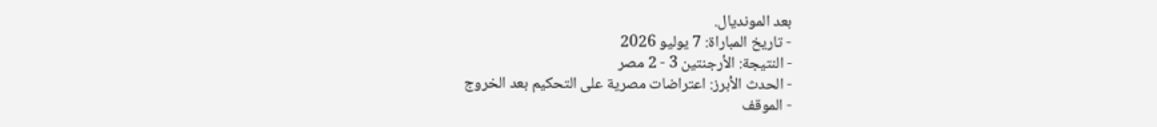بعد المونديال.
- تاريخ المباراة: 7 يوليو 2026
- النتيجة: الأرجنتين 3 - 2 مصر
- الحدث الأبرز: اعتراضات مصرية على التحكيم بعد الخروج
- الموقف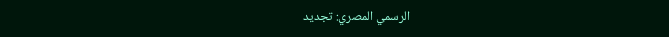الرسمي المصري: تجديد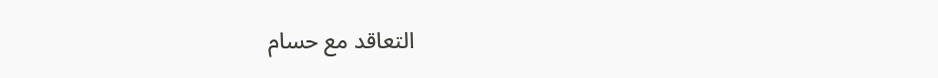التعاقد مع حسام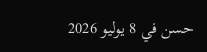حسن في 8 يوليو 2026